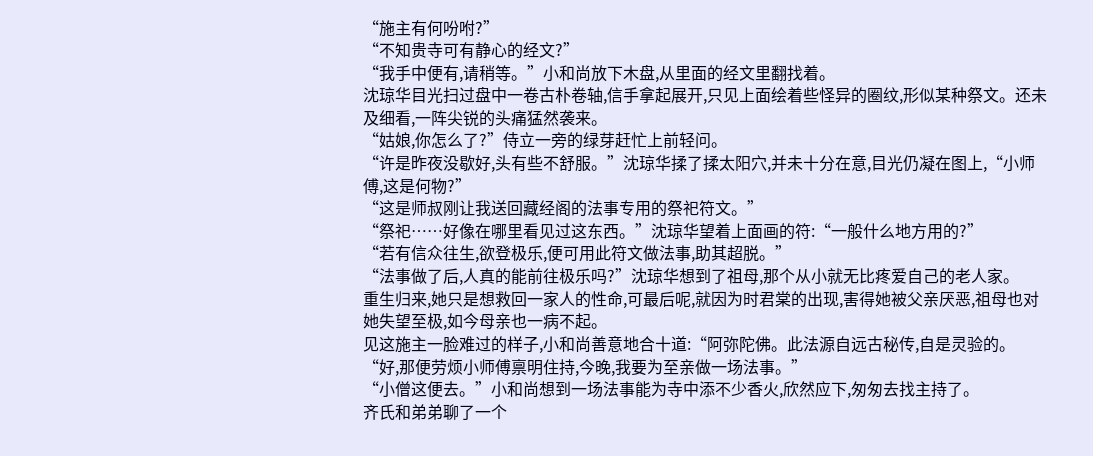“施主有何吩咐?”
“不知贵寺可有静心的经文?”
“我手中便有,请稍等。”小和尚放下木盘,从里面的经文里翻找着。
沈琼华目光扫过盘中一卷古朴卷轴,信手拿起展开,只见上面绘着些怪异的圈纹,形似某种祭文。还未及细看,一阵尖锐的头痛猛然袭来。
“姑娘,你怎么了?”侍立一旁的绿芽赶忙上前轻问。
“许是昨夜没歇好,头有些不舒服。”沈琼华揉了揉太阳穴,并未十分在意,目光仍凝在图上,“小师傅,这是何物?”
“这是师叔刚让我送回藏经阁的法事专用的祭祀符文。”
“祭祀……好像在哪里看见过这东西。”沈琼华望着上面画的符:“一般什么地方用的?”
“若有信众往生,欲登极乐,便可用此符文做法事,助其超脱。”
“法事做了后,人真的能前往极乐吗?”沈琼华想到了祖母,那个从小就无比疼爱自己的老人家。
重生归来,她只是想救回一家人的性命,可最后呢,就因为时君棠的出现,害得她被父亲厌恶,祖母也对她失望至极,如今母亲也一病不起。
见这施主一脸难过的样子,小和尚善意地合十道:“阿弥陀佛。此法源自远古秘传,自是灵验的。
“好,那便劳烦小师傅禀明住持,今晚,我要为至亲做一场法事。”
“小僧这便去。”小和尚想到一场法事能为寺中添不少香火,欣然应下,匆匆去找主持了。
齐氏和弟弟聊了一个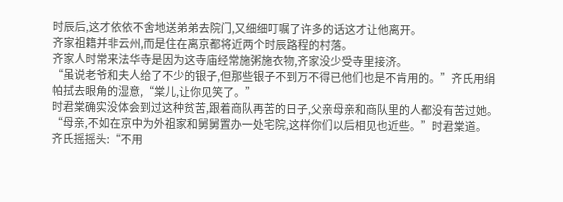时辰后,这才依依不舍地送弟弟去院门,又细细叮嘱了许多的话这才让他离开。
齐家祖籍并非云州,而是住在离京都将近两个时辰路程的村落。
齐家人时常来法华寺是因为这寺庙经常施粥施衣物,齐家没少受寺里接济。
“虽说老爷和夫人给了不少的银子,但那些银子不到万不得已他们也是不肯用的。”齐氏用绢帕拭去眼角的湿意,“棠儿,让你见笑了。”
时君棠确实没体会到过这种贫苦,跟着商队再苦的日子,父亲母亲和商队里的人都没有苦过她。
“母亲,不如在京中为外祖家和舅舅置办一处宅院,这样你们以后相见也近些。”时君棠道。
齐氏摇摇头:“不用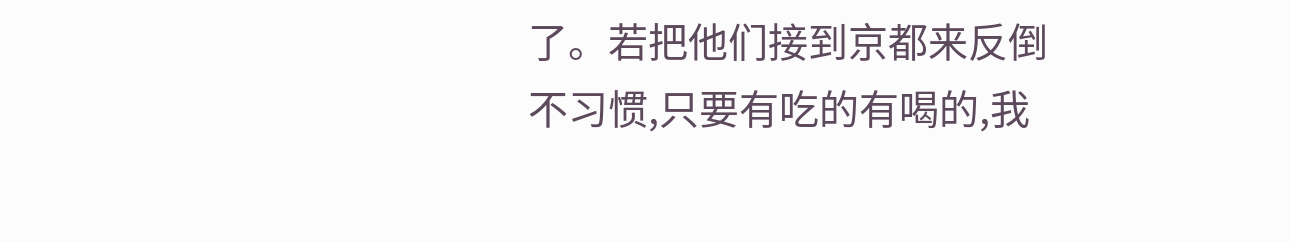了。若把他们接到京都来反倒不习惯,只要有吃的有喝的,我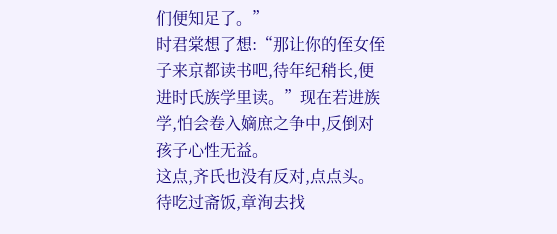们便知足了。”
时君棠想了想:“那让你的侄女侄子来京都读书吧,待年纪稍长,便进时氏族学里读。”现在若进族学,怕会卷入嫡庶之争中,反倒对孩子心性无益。
这点,齐氏也没有反对,点点头。
待吃过斋饭,章洵去找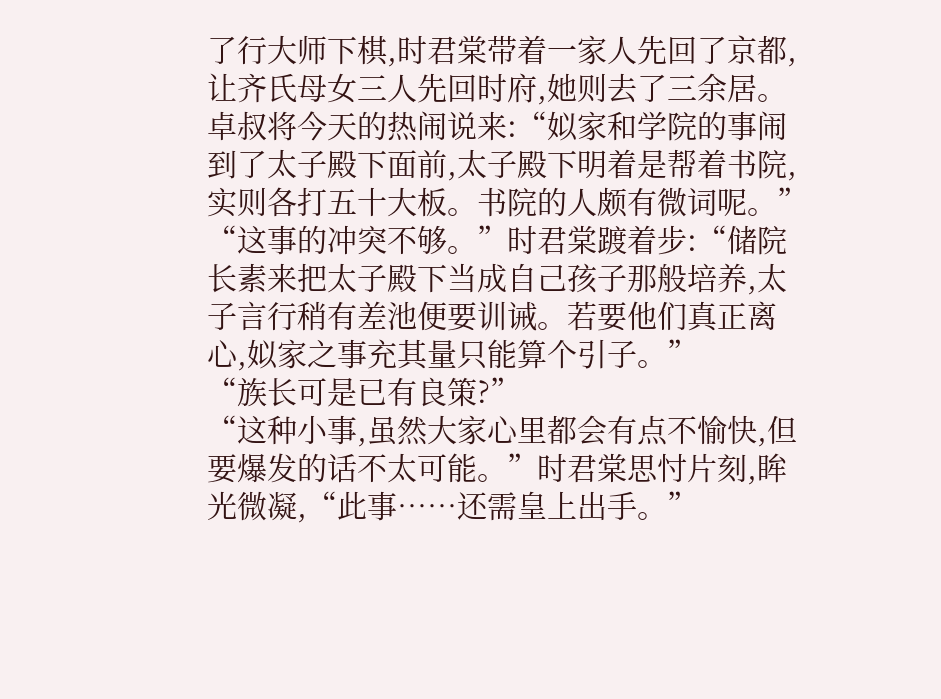了行大师下棋,时君棠带着一家人先回了京都,让齐氏母女三人先回时府,她则去了三余居。
卓叔将今天的热闹说来:“姒家和学院的事闹到了太子殿下面前,太子殿下明着是帮着书院,实则各打五十大板。书院的人颇有微词呢。”
“这事的冲突不够。”时君棠踱着步:“储院长素来把太子殿下当成自己孩子那般培养,太子言行稍有差池便要训诫。若要他们真正离心,姒家之事充其量只能算个引子。”
“族长可是已有良策?”
“这种小事,虽然大家心里都会有点不愉快,但要爆发的话不太可能。”时君棠思忖片刻,眸光微凝,“此事……还需皇上出手。”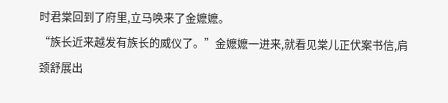时君棠回到了府里,立马唤来了金嬷嬷。
“族长近来越发有族长的威仪了。”金嬷嬷一进来,就看见棠儿正伏案书信,肩颈舒展出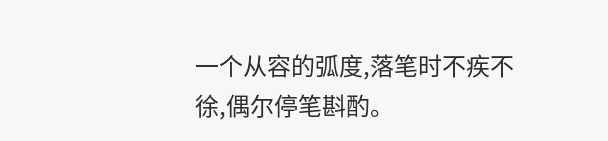一个从容的弧度,落笔时不疾不徐,偶尔停笔斟酌。